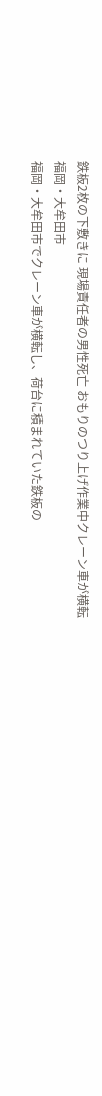鉄板2枚の下敷きに 現場責任者の男性死亡 おもりのつり上げ作業中クレーン車が横転 福岡・大牟田市
福岡・大牟田市でクレーン車が横転し、荷台に積まれていた鉄板の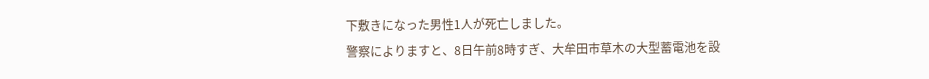下敷きになった男性1人が死亡しました。
警察によりますと、8日午前8時すぎ、大牟田市草木の大型蓄電池を設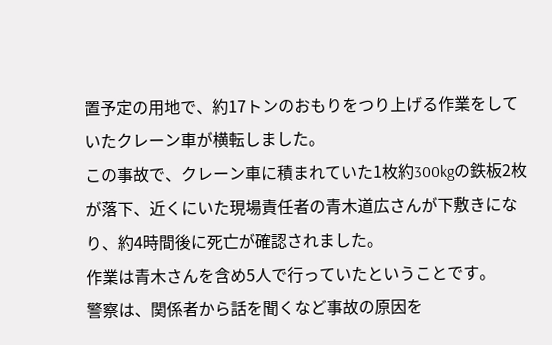置予定の用地で、約17トンのおもりをつり上げる作業をしていたクレーン車が横転しました。
この事故で、クレーン車に積まれていた1枚約300kgの鉄板2枚が落下、近くにいた現場責任者の青木道広さんが下敷きになり、約4時間後に死亡が確認されました。
作業は青木さんを含め5人で行っていたということです。
警察は、関係者から話を聞くなど事故の原因を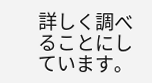詳しく調べることにしています。